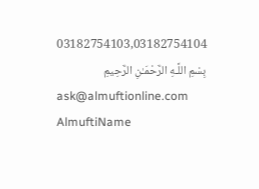03182754103,03182754104
بِسْمِ اللَّـهِ الرَّحْمَـٰنِ الرَّحِيمِ
ask@almuftionline.com
AlmuftiName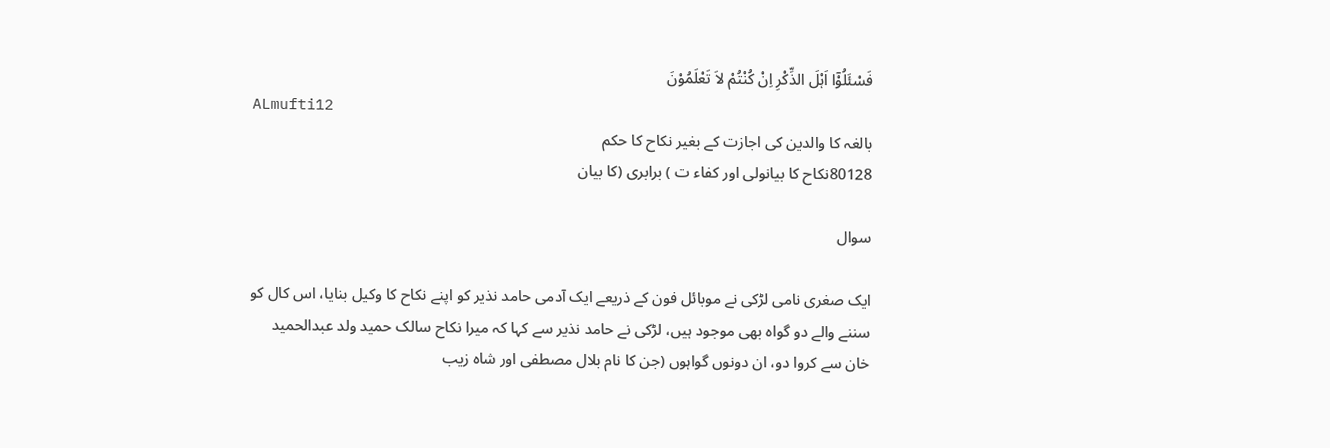فَسْئَلُوْٓا اَہْلَ الذِّکْرِ اِنْ کُنْتُمْ لاَ تَعْلَمُوْنَ
ALmufti12
بالغہ کا والدین کی اجازت کے بغیر نکاح کا حکم
80128نکاح کا بیانولی اور کفاء ت ) برابری (کا بیان

سوال

ایک صغری نامی لڑکی نے موبائل فون کے ذریعے ایک آدمی حامد نذیر کو اپنے نکاح کا وکیل بنایا، اس کال کو سننے والے دو گواہ بھی موجود ہیں، لڑکی نے حامد نذیر سے کہا کہ میرا نکاح سالک حمید ولد عبدالحمید خان سے کروا دو، ان دونوں گواہوں (جن کا نام بلال مصطفی اور شاہ زیب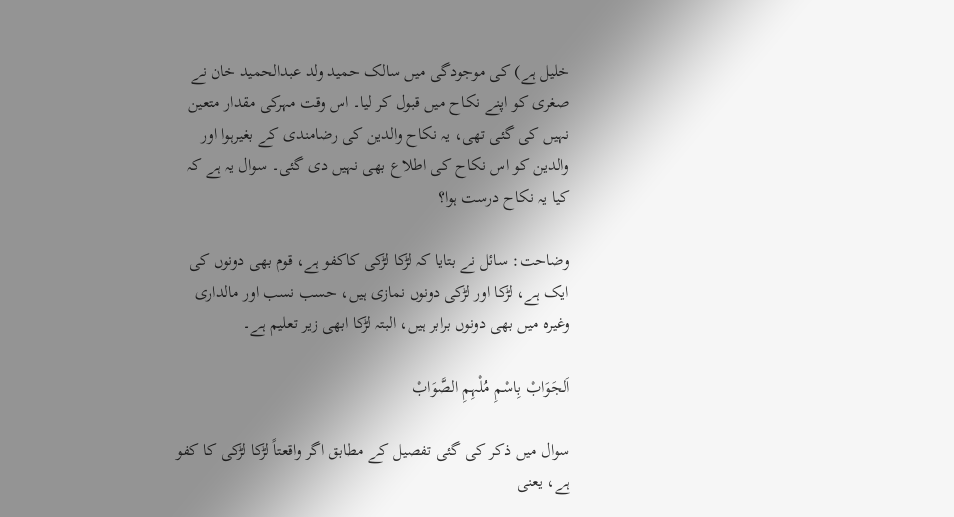خلیل ہے) کی موجودگی میں سالک حمید ولد عبدالحمید خان نے صغری کو اپنے نکاح میں قبول کر لیا۔ اس وقت مہرکی مقدار متعین نہیں کی گئی تھی، یہ نکاح والدین کی رضامندی کے بغیرہوا اور والدین کو اس نکاح کی اطلاع بھی نہیں دی گئی۔ سوال یہ ہے کہ کیا یہ نکاح درست ہوا؟

وضاحت: سائل نے بتایا کہ لڑکا لڑکی کاکفو ہے، قوم بھی دونوں کی ایک ہے، لڑکا اور لڑکی دونوں نمازی ہیں، حسب نسب اور مالداری وغیرہ میں بھی دونوں برابر ہیں، البتہ لڑکا ابھی زیر تعلیم ہے۔

اَلجَوَابْ بِاسْمِ مُلْہِمِ الصَّوَابْ

سوال میں ذکر کی گئی تفصیل کے مطابق اگر واقعتاً لڑکا لڑکی کا کفو ہے، یعنی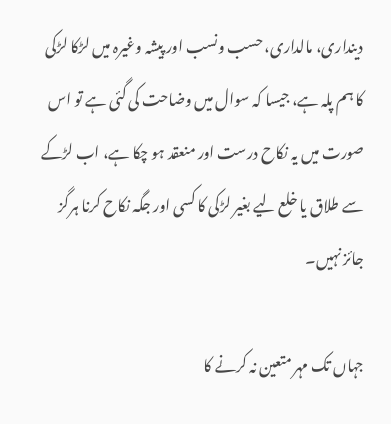دینداری، مالداری، حسب ونسب اور پیشہ وغیرہ میں لڑکا لڑکی کا ہم پلہ ہے، جیسا کہ سوال میں وضاحت کی گئی ہے تو اس صورت میں یہ نکاح درست اور منعقد ہو چکا ہے، اب لڑکے سے طلاق یا خلع لیے بغیر لڑکی کا کسی اور جگہ نکاح کرنا ہرگز جائز نہیں۔

جہاں تک مہر متعین نہ کرنے کا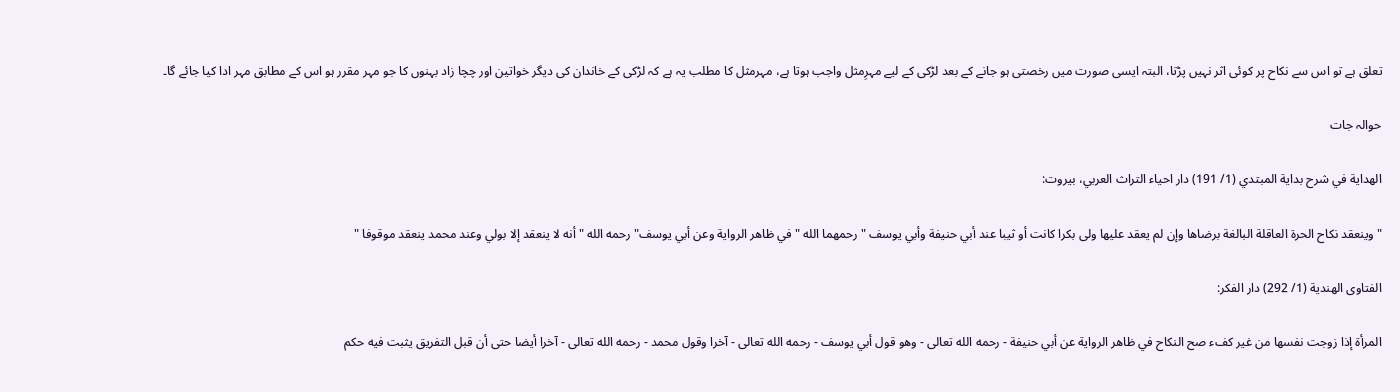تعلق ہے تو اس سے نکاح پر کوئی اثر نہیں پڑتا، البتہ ایسی صورت میں رخصتی ہو جانے کے بعد لڑکی کے لیے مہرِمثل واجب ہوتا ہے، مہرمثل کا مطلب یہ ہے کہ لڑکی کے خاندان کی دیگر خواتین اور چچا زاد بہنوں کا جو مہر مقرر ہو اس کے مطابق مہر ادا کیا جائے گا۔

حوالہ جات

الهداية في شرح بداية المبتدي (1/ 191) دار احياء التراث العربي، بيروت:

" وينعقد نكاح الحرة العاقلة البالغة برضاها وإن لم يعقد عليها ولى بكرا كانت أو ثيبا عند أبي حنيفة وأبي يوسف " رحمهما الله " في ظاهر الرواية وعن أبي يوسف" رحمه الله " أنه لا ينعقد إلا بولي وعند محمد ينعقد موقوفا "

الفتاوى الهندية (1/ 292) دار الفكر:

المرأة إذا زوجت نفسها من غير كفء صح النكاح في ظاهر الرواية عن أبي حنيفة - رحمه الله تعالى - وهو قول أبي يوسف - رحمه الله تعالى - آخرا وقول محمد - رحمه الله تعالى - آخرا أيضا حتى أن قبل التفريق يثبت فيه حكم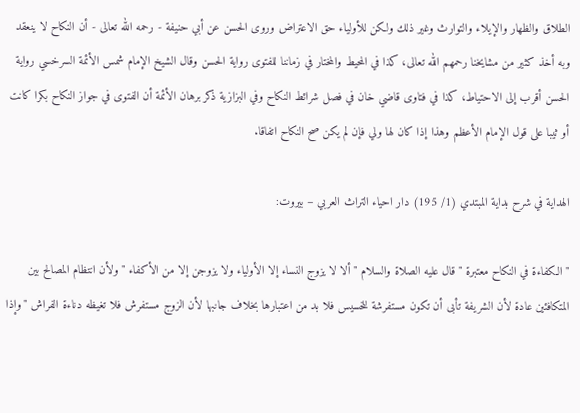الطلاق والظهار والإيلاء والتوارث وغير ذلك ولكن للأولياء حق الاعتراض وروى الحسن عن أبي حنيفة - رحمه الله تعالى - أن النكاح لا ينعقد وبه أخذ كثير من مشايخنا رحمهم الله تعالى، كذا في المحيط والمختار في زماننا للفتوى رواية الحسن وقال الشيخ الإمام شمس الأئمة السرخسي رواية الحسن أقرب إلى الاحتياط، كذا في فتاوى قاضي خان في فصل شرائط النكاح وفي البزازية ذكر برهان الأئمة أن الفتوى في جواز النكاح بكرا كانت أو ثيبا على قول الإمام الأعظم وهذا إذا كان لها ولي فإن لم يكن صح النكاح اتفاقا.

الهداية في شرح بداية المبتدي (1/ 195) دار احياء التراث العربي – بيروت:

" الكفاءة في النكاح معتبرة " قال عليه الصلاة والسلام " ألا لا يزوج النساء إلا الأولياء ولا يزوجن إلا من الأكفاء " ولأن انتظام المصالح بين المتكافئين عادة لأن الشريفة تأبى أن تكون مستفرشة للخسيس فلا بد من اعتبارها بخلاف جانبها لأن الزوج مستفرش فلا تغيظه دناءة الفراش "وإذا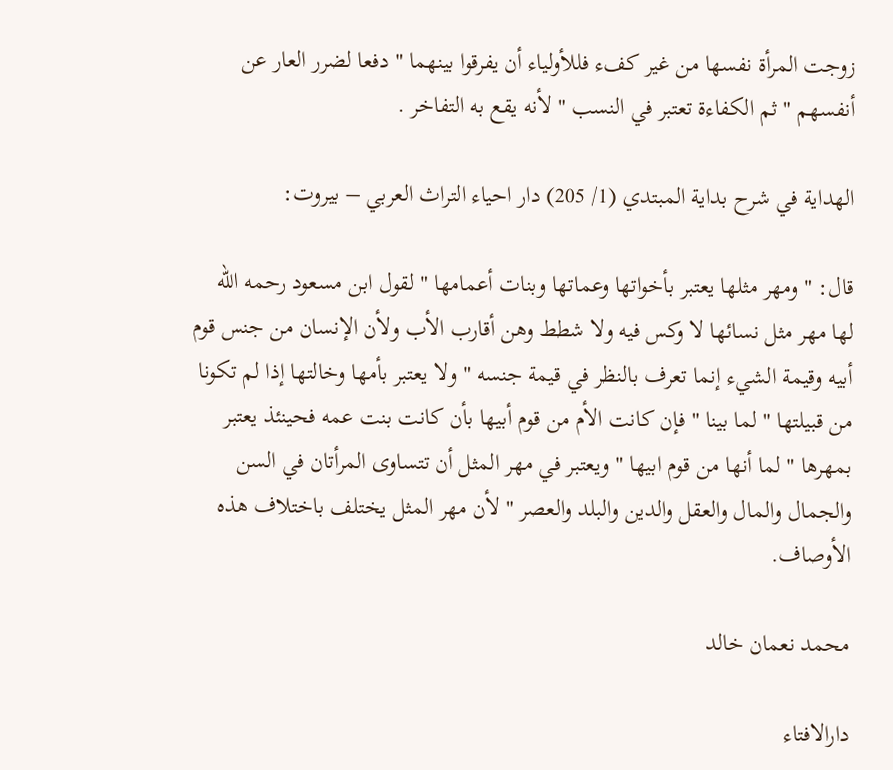زوجت المرأة نفسها من غير كفء فللأولياء أن يفرقوا بينهما " دفعا لضرر العار عن أنفسهم " ثم الكفاءة تعتبر في النسب " لأنه يقع به التفاخر .

الهداية في شرح بداية المبتدي (1/ 205) دار احياء التراث العربي – بيروت:

قال: " ومهر مثلها يعتبر بأخواتها وعماتها وبنات أعمامها " لقول ابن مسعود رحمه الله لها مهر مثل نسائها لا وكس فيه ولا شطط وهن أقارب الأب ولأن الإنسان من جنس قوم أبيه وقيمة الشيء إنما تعرف بالنظر في قيمة جنسه " ولا يعتبر بأمها وخالتها إذا لم تكونا من قبيلتها " لما بينا " فإن كانت الأم من قوم أبيها بأن كانت بنت عمه فحينئذ يعتبر بمهرها " لما أنها من قوم ابيها " ويعتبر في مهر المثل أن تتساوى المرأتان في السن والجمال والمال والعقل والدين والبلد والعصر " لأن مهر المثل يختلف باختلاف هذه الأوصاف.

محمد نعمان خالد

دارالافتاء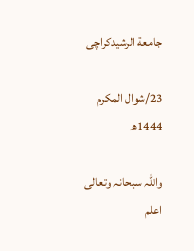جامعة الرشیدکراچی

23/شوال المکرم 1444ھ

واللہ سبحانہ وتعالی اعلم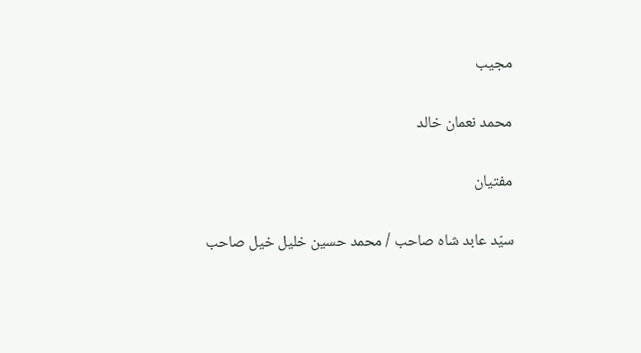مجیب

محمد نعمان خالد

مفتیان

سیّد عابد شاہ صاحب / محمد حسین خلیل خیل صاحب